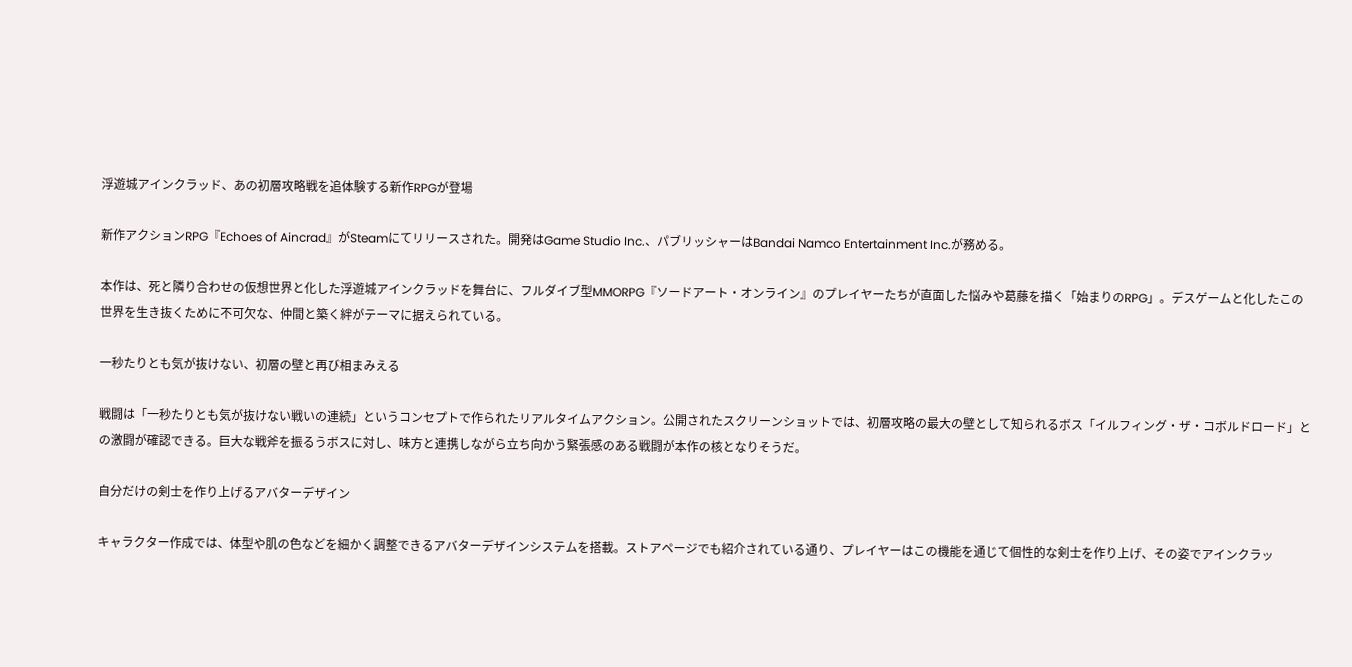浮遊城アインクラッド、あの初層攻略戦を追体験する新作RPGが登場

新作アクションRPG『Echoes of Aincrad』がSteamにてリリースされた。開発はGame Studio Inc.、パブリッシャーはBandai Namco Entertainment Inc.が務める。

本作は、死と隣り合わせの仮想世界と化した浮遊城アインクラッドを舞台に、フルダイブ型MMORPG『ソードアート・オンライン』のプレイヤーたちが直面した悩みや葛藤を描く「始まりのRPG」。デスゲームと化したこの世界を生き抜くために不可欠な、仲間と築く絆がテーマに据えられている。

一秒たりとも気が抜けない、初層の壁と再び相まみえる

戦闘は「一秒たりとも気が抜けない戦いの連続」というコンセプトで作られたリアルタイムアクション。公開されたスクリーンショットでは、初層攻略の最大の壁として知られるボス「イルフィング・ザ・コボルドロード」との激闘が確認できる。巨大な戦斧を振るうボスに対し、味方と連携しながら立ち向かう緊張感のある戦闘が本作の核となりそうだ。

自分だけの剣士を作り上げるアバターデザイン

キャラクター作成では、体型や肌の色などを細かく調整できるアバターデザインシステムを搭載。ストアページでも紹介されている通り、プレイヤーはこの機能を通じて個性的な剣士を作り上げ、その姿でアインクラッ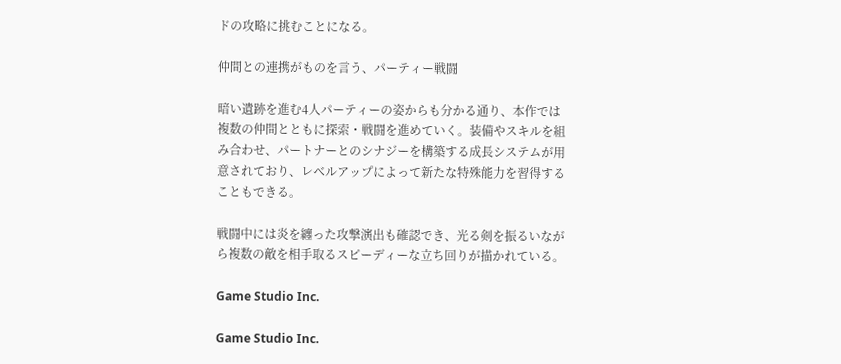ドの攻略に挑むことになる。

仲間との連携がものを言う、パーティー戦闘

暗い遺跡を進む4人パーティーの姿からも分かる通り、本作では複数の仲間とともに探索・戦闘を進めていく。装備やスキルを組み合わせ、パートナーとのシナジーを構築する成長システムが用意されており、レベルアップによって新たな特殊能力を習得することもできる。

戦闘中には炎を纏った攻撃演出も確認でき、光る剣を振るいながら複数の敵を相手取るスピーディーな立ち回りが描かれている。

Game Studio Inc.

Game Studio Inc.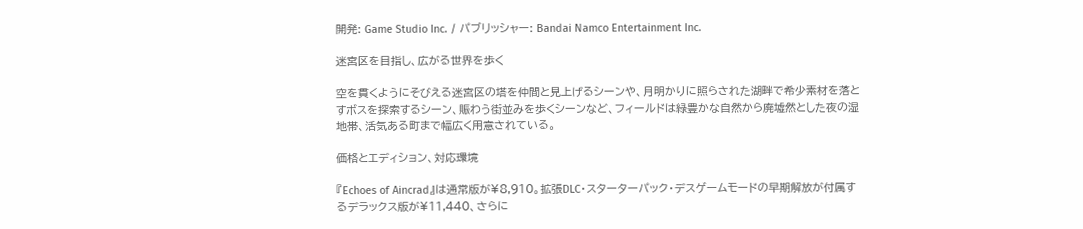開発: Game Studio Inc. / パブリッシャー: Bandai Namco Entertainment Inc.

迷宮区を目指し、広がる世界を歩く

空を貫くようにそびえる迷宮区の塔を仲間と見上げるシーンや、月明かりに照らされた湖畔で希少素材を落とすボスを探索するシーン、賑わう街並みを歩くシーンなど、フィールドは緑豊かな自然から廃墟然とした夜の湿地帯、活気ある町まで幅広く用意されている。

価格とエディション、対応環境

『Echoes of Aincrad』は通常版が¥8,910。拡張DLC・スターターパック・デスゲームモードの早期解放が付属するデラックス版が¥11,440、さらに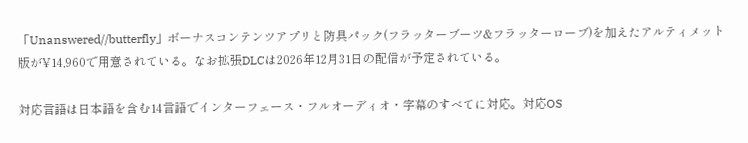「Unanswered//butterfly」ボーナスコンテンツアプリと防具パック(フラッターブーツ&フラッターローブ)を加えたアルティメット版が¥14,960で用意されている。なお拡張DLCは2026年12月31日の配信が予定されている。

対応言語は日本語を含む14言語でインターフェース・フルオーディオ・字幕のすべてに対応。対応OS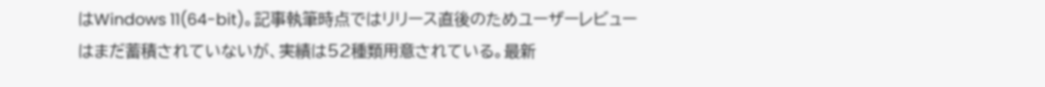はWindows 11(64-bit)。記事執筆時点ではリリース直後のためユーザーレビューはまだ蓄積されていないが、実績は52種類用意されている。最新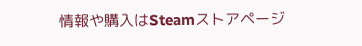情報や購入はSteamストアページ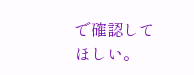で確認してほしい。